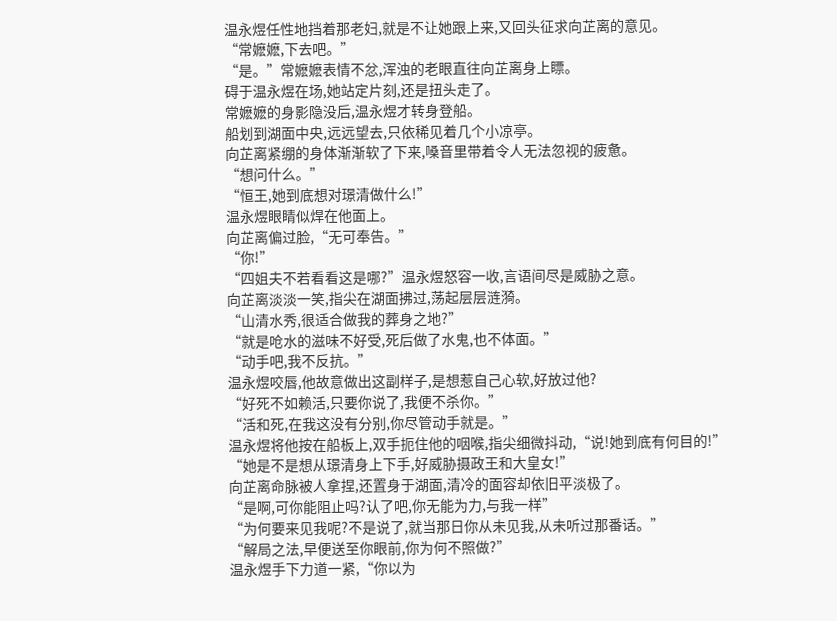温永煜任性地挡着那老妇,就是不让她跟上来,又回头征求向芷离的意见。
“常嬷嬷,下去吧。”
“是。”常嬷嬷表情不忿,浑浊的老眼直往向芷离身上瞟。
碍于温永煜在场,她站定片刻,还是扭头走了。
常嬷嬷的身影隐没后,温永煜才转身登船。
船划到湖面中央,远远望去,只依稀见着几个小凉亭。
向芷离紧绷的身体渐渐软了下来,嗓音里带着令人无法忽视的疲惫。
“想问什么。”
“恒王,她到底想对璟清做什么!”
温永煜眼睛似焊在他面上。
向芷离偏过脸,“无可奉告。”
“你!”
“四姐夫不若看看这是哪?”温永煜怒容一收,言语间尽是威胁之意。
向芷离淡淡一笑,指尖在湖面拂过,荡起层层涟漪。
“山清水秀,很适合做我的葬身之地?”
“就是呛水的滋味不好受,死后做了水鬼,也不体面。”
“动手吧,我不反抗。”
温永煜咬唇,他故意做出这副样子,是想惹自己心软,好放过他?
“好死不如赖活,只要你说了,我便不杀你。”
“活和死,在我这没有分别,你尽管动手就是。”
温永煜将他按在船板上,双手扼住他的咽喉,指尖细微抖动,“说!她到底有何目的!”
“她是不是想从璟清身上下手,好威胁摄政王和大皇女!”
向芷离命脉被人拿捏,还置身于湖面,清冷的面容却依旧平淡极了。
“是啊,可你能阻止吗?认了吧,你无能为力,与我一样”
“为何要来见我呢?不是说了,就当那日你从未见我,从未听过那番话。”
“解局之法,早便送至你眼前,你为何不照做?”
温永煜手下力道一紧,“你以为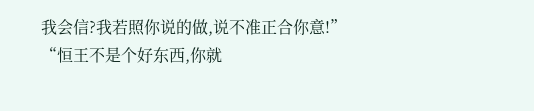我会信?我若照你说的做,说不准正合你意!”
“恒王不是个好东西,你就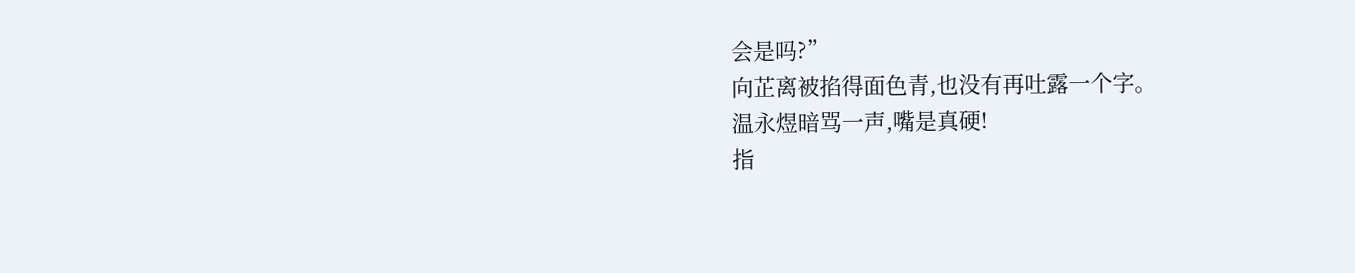会是吗?”
向芷离被掐得面色青,也没有再吐露一个字。
温永煜暗骂一声,嘴是真硬!
指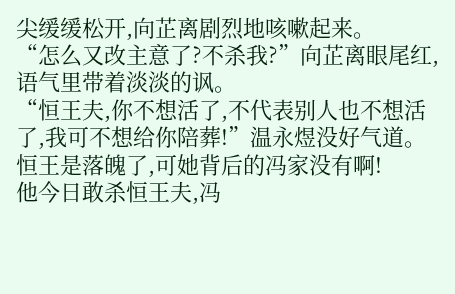尖缓缓松开,向芷离剧烈地咳嗽起来。
“怎么又改主意了?不杀我?”向芷离眼尾红,语气里带着淡淡的讽。
“恒王夫,你不想活了,不代表别人也不想活了,我可不想给你陪葬!”温永煜没好气道。
恒王是落魄了,可她背后的冯家没有啊!
他今日敢杀恒王夫,冯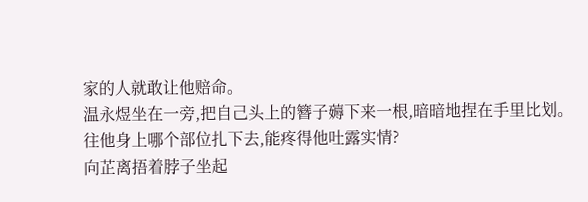家的人就敢让他赔命。
温永煜坐在一旁,把自己头上的簪子薅下来一根,暗暗地捏在手里比划。
往他身上哪个部位扎下去,能疼得他吐露实情?
向芷离捂着脖子坐起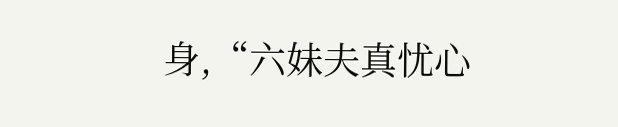身,“六妹夫真忧心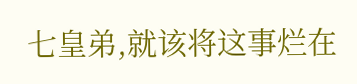七皇弟,就该将这事烂在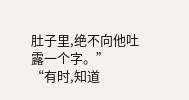肚子里,绝不向他吐露一个字。”
“有时,知道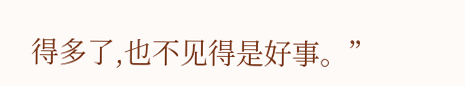得多了,也不见得是好事。”